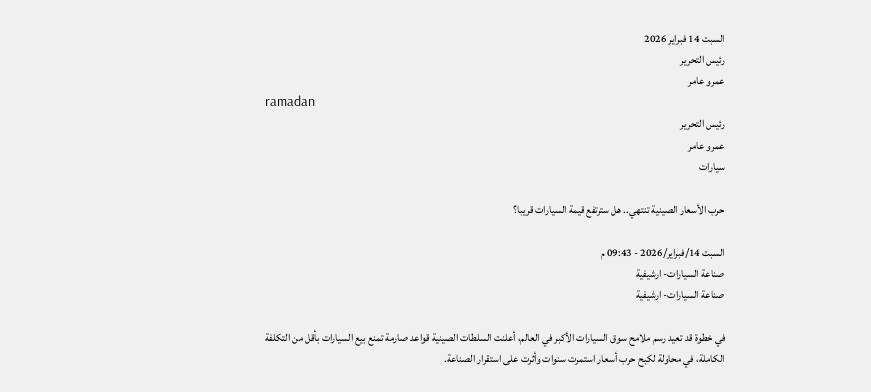السبت 14 فبراير 2026
رئيس التحرير
عمرو عامر
ramadan
رئيس التحرير
عمرو عامر
سيارات

حرب الأسعار الصينية تنتهي.. هل سترتفع قيمة السيارات قريبا؟

السبت 14/فبراير/2026 - 09:43 م
صناعة السيارات- ارشيفية
صناعة السيارات- ارشيفية

في خطوة قد تعيد رسم ملامح سوق السيارات الأكبر في العالم، أعلنت السلطات الصينية قواعد صارمة تمنع بيع السيارات بأقل من التكلفة الكاملة، في محاولة لكبح حرب أسعار استمرت سنوات وأثرت على استقرار الصناعة.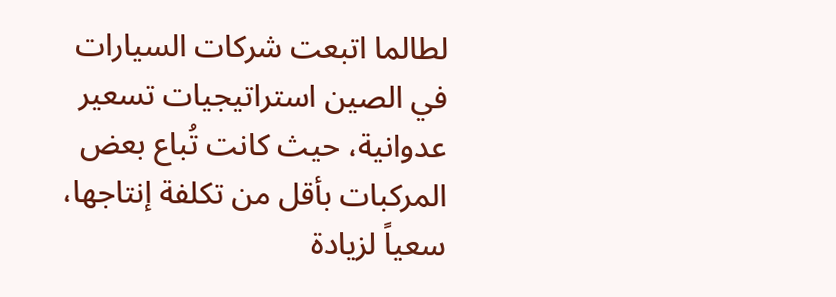لطالما اتبعت شركات السيارات في الصين استراتيجيات تسعير عدوانية، حيث كانت تُباع بعض المركبات بأقل من تكلفة إنتاجها، سعياً لزيادة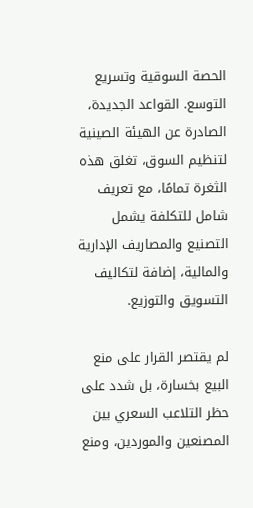الحصة السوقية وتسريع التوسع. القواعد الجديدة، الصادرة عن الهيئة الصينية لتنظيم السوق، تغلق هذه الثغرة تمامًا، مع تعريف شامل للتكلفة يشمل التصنيع والمصاريف الإدارية والمالية، إضافة لتكاليف التسويق والتوزيع.

لم يقتصر القرار على منع البيع بخسارة، بل شدد على حظر التلاعب السعري بين المصنعين والموردين، ومنع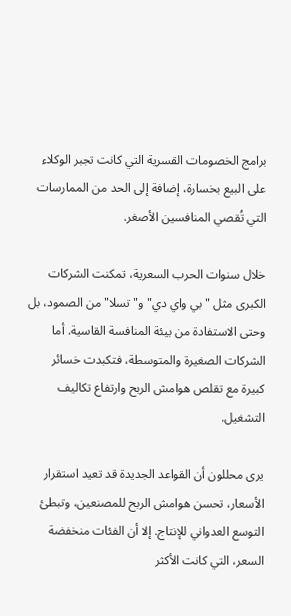برامج الخصومات القسرية التي كانت تجبر الوكلاء على البيع بخسارة، إضافة إلى الحد من الممارسات التي تُقصي المنافسين الأصغر.

خلال سنوات الحرب السعرية، تمكنت الشركات الكبرى مثل "بي واي دي" و"تسلا" من الصمود، بل وحتى الاستفادة من بيئة المنافسة القاسية. أما الشركات الصغيرة والمتوسطة، فتكبدت خسائر كبيرة مع تقلص هوامش الربح وارتفاع تكاليف التشغيل.

يرى محللون أن القواعد الجديدة قد تعيد استقرار الأسعار، تحسن هوامش الربح للمصنعين، وتبطئ التوسع العدواني للإنتاج. إلا أن الفئات منخفضة السعر، التي كانت الأكثر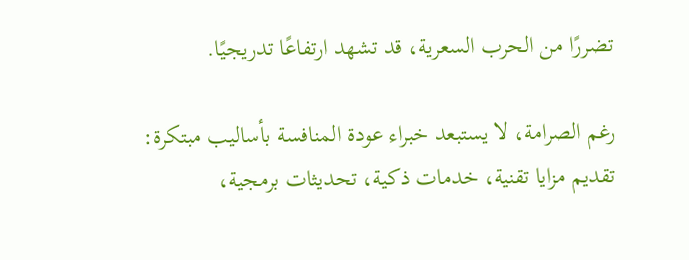تضررًا من الحرب السعرية، قد تشهد ارتفاعًا تدريجيًا.

رغم الصرامة، لا يستبعد خبراء عودة المنافسة بأساليب مبتكرة: تقديم مزايا تقنية، خدمات ذكية، تحديثات برمجية،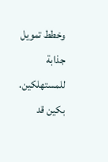وخطط تمويل جذابة للمستهلكين. بكين قد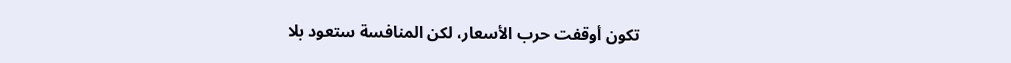تكون أوقفت حرب الأسعار، لكن المنافسة ستعود بلا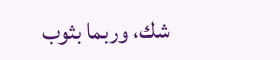شك، وربما بثوب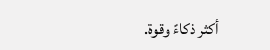أكثر ذكاءً وقوة.